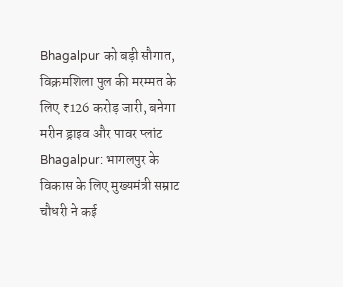Bhagalpur को बड़ी सौगात, विक्रमशिला पुल की मरम्मत के लिए ₹126 करोड़ जारी, बनेगा मरीन ड्राइव और पावर प्लांट
Bhagalpur: भागलपुर के विकास के लिए मुख्यमंत्री सम्राट चौधरी ने कई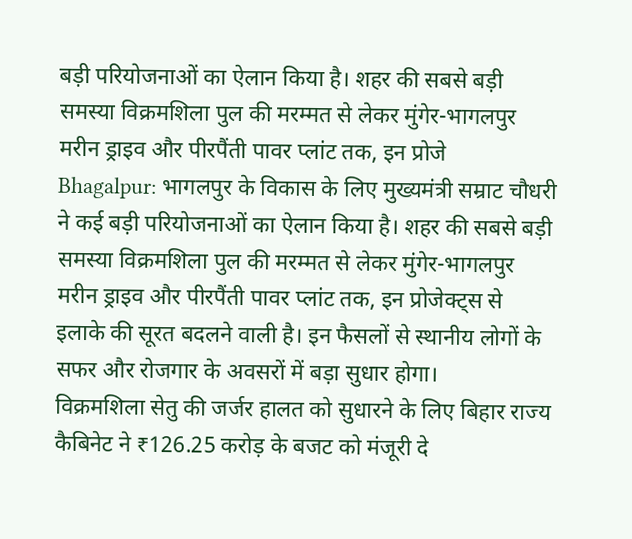बड़ी परियोजनाओं का ऐलान किया है। शहर की सबसे बड़ी समस्या विक्रमशिला पुल की मरम्मत से लेकर मुंगेर-भागलपुर मरीन ड्राइव और पीरपैंती पावर प्लांट तक, इन प्रोजे
Bhagalpur: भागलपुर के विकास के लिए मुख्यमंत्री सम्राट चौधरी ने कई बड़ी परियोजनाओं का ऐलान किया है। शहर की सबसे बड़ी समस्या विक्रमशिला पुल की मरम्मत से लेकर मुंगेर-भागलपुर मरीन ड्राइव और पीरपैंती पावर प्लांट तक, इन प्रोजेक्ट्स से इलाके की सूरत बदलने वाली है। इन फैसलों से स्थानीय लोगों के सफर और रोजगार के अवसरों में बड़ा सुधार होगा।
विक्रमशिला सेतु की जर्जर हालत को सुधारने के लिए बिहार राज्य कैबिनेट ने ₹126.25 करोड़ के बजट को मंजूरी दे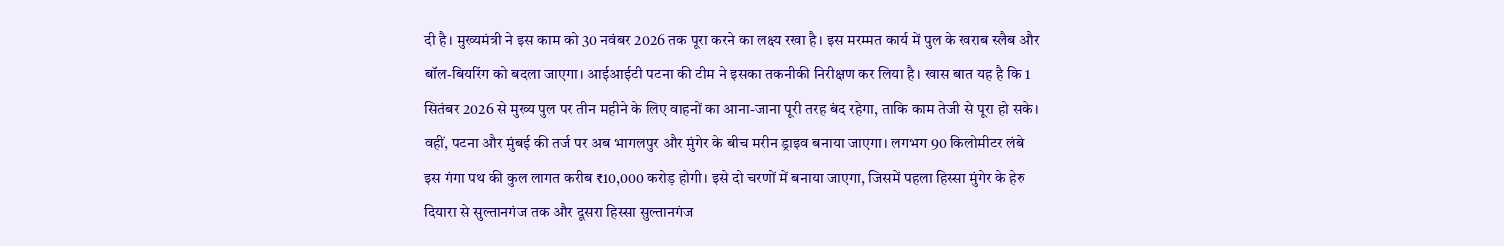दी है। मुख्यमंत्री ने इस काम को 30 नवंबर 2026 तक पूरा करने का लक्ष्य रखा है। इस मरम्मत कार्य में पुल के खराब स्लैब और बॉल-बियरिंग को बदला जाएगा। आईआईटी पटना की टीम ने इसका तकनीकी निरीक्षण कर लिया है। खास बात यह है कि 1 सितंबर 2026 से मुख्य पुल पर तीन महीने के लिए वाहनों का आना-जाना पूरी तरह बंद रहेगा, ताकि काम तेजी से पूरा हो सके।
वहीं, पटना और मुंबई की तर्ज पर अब भागलपुर और मुंगेर के बीच मरीन ड्राइव बनाया जाएगा। लगभग 90 किलोमीटर लंबे इस गंगा पथ की कुल लागत करीब ₹10,000 करोड़ होगी। इसे दो चरणों में बनाया जाएगा, जिसमें पहला हिस्सा मुंगेर के हेरु दियारा से सुल्तानगंज तक और दूसरा हिस्सा सुल्तानगंज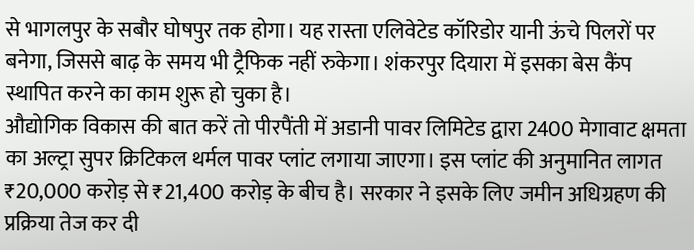से भागलपुर के सबौर घोषपुर तक होगा। यह रास्ता एलिवेटेड कॉरिडोर यानी ऊंचे पिलरों पर बनेगा, जिससे बाढ़ के समय भी ट्रैफिक नहीं रुकेगा। शंकरपुर दियारा में इसका बेस कैंप स्थापित करने का काम शुरू हो चुका है।
औद्योगिक विकास की बात करें तो पीरपैंती में अडानी पावर लिमिटेड द्वारा 2400 मेगावाट क्षमता का अल्ट्रा सुपर क्रिटिकल थर्मल पावर प्लांट लगाया जाएगा। इस प्लांट की अनुमानित लागत ₹20,000 करोड़ से ₹21,400 करोड़ के बीच है। सरकार ने इसके लिए जमीन अधिग्रहण की प्रक्रिया तेज कर दी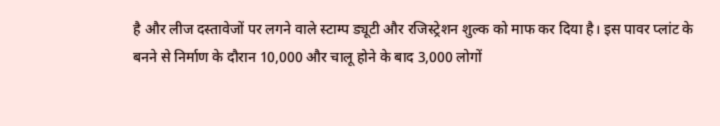है और लीज दस्तावेजों पर लगने वाले स्टाम्प ड्यूटी और रजिस्ट्रेशन शुल्क को माफ कर दिया है। इस पावर प्लांट के बनने से निर्माण के दौरान 10,000 और चालू होने के बाद 3,000 लोगों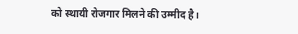को स्थायी रोजगार मिलने की उम्मीद है।